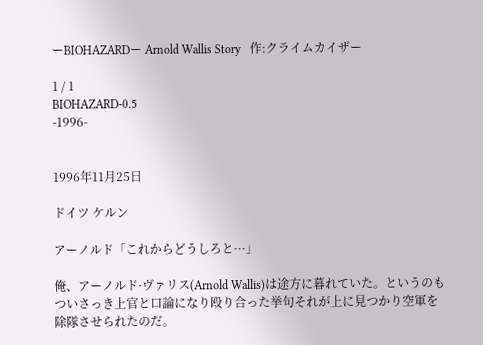ーBIOHAZARDー Arnold Wallis Story   作:クライムカイザー

1 / 1
BIOHAZARD-0.5
-1996-


1996年11月25日

ドイツ ケルン

アーノルド「これからどうしろと···」

俺、アーノルド·ヴァリス(Arnold Wallis)は途方に暮れていた。というのもついさっき上官と口論になり殴り合った挙句それが上に見つかり空軍を除隊させられたのだ。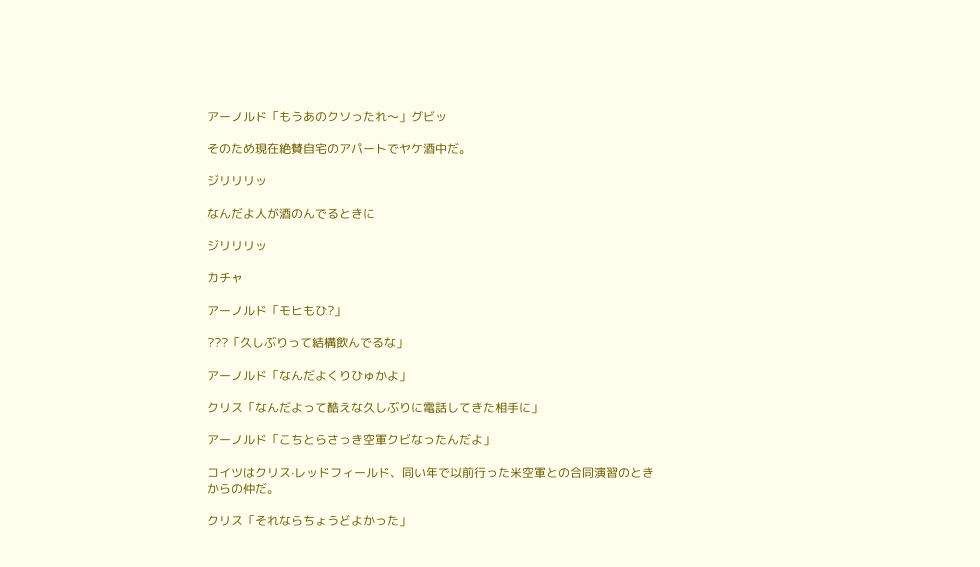アーノルド「もうあのクソったれ〜」グビッ

そのため現在絶賛自宅のアパートでヤケ酒中だ。

ジリリリッ

なんだよ人が酒のんでるときに

ジリリリッ

カチャ

アーノルド「モヒもひ?」

???「久しぶりって結構飲んでるな」

アーノルド「なんだよくりひゅかよ」

クリス「なんだよって酷えな久しぶりに電話してきた相手に」

アーノルド「こちとらさっき空軍クビなったんだよ」

コイツはクリス·レッドフィールド、同い年で以前行った米空軍との合同演習のときからの仲だ。

クリス「それならちょうどよかった」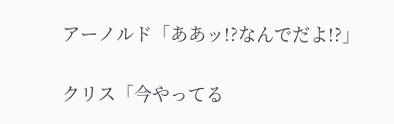アーノルド「ああッ!?なんでだよ!?」

クリス「今やってる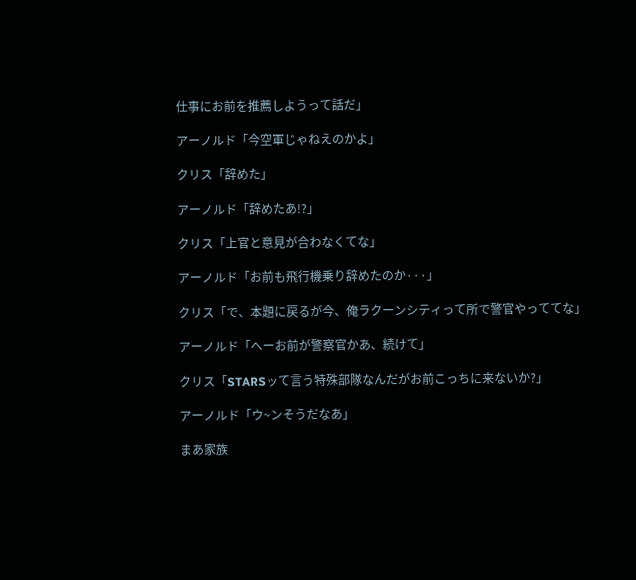仕事にお前を推薦しようって話だ」

アーノルド「今空軍じゃねえのかよ」

クリス「辞めた」

アーノルド「辞めたあ!?」

クリス「上官と意見が合わなくてな」

アーノルド「お前も飛行機乗り辞めたのか···」

クリス「で、本題に戻るが今、俺ラクーンシティって所で警官やっててな」

アーノルド「へーお前が警察官かあ、続けて」

クリス「STARSッて言う特殊部隊なんだがお前こっちに来ないか?」

アーノルド「ウ~ンそうだなあ」

まあ家族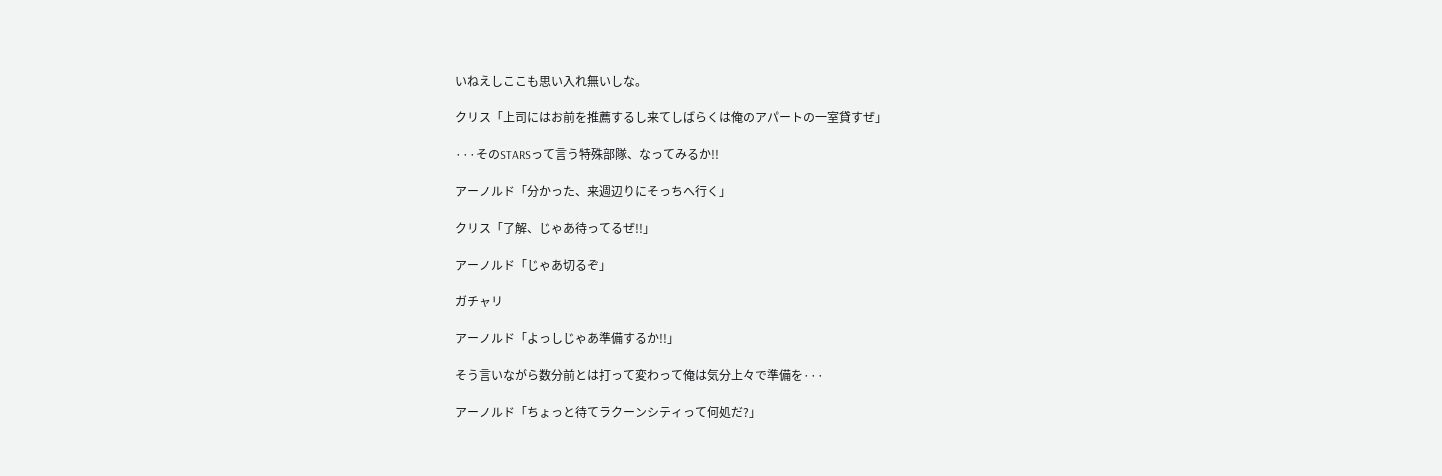いねえしここも思い入れ無いしな。

クリス「上司にはお前を推薦するし来てしばらくは俺のアパートの一室貸すぜ」

···そのSTARSって言う特殊部隊、なってみるか!!

アーノルド「分かった、来週辺りにそっちへ行く」

クリス「了解、じゃあ待ってるぜ!!」

アーノルド「じゃあ切るぞ」

ガチャリ

アーノルド「よっしじゃあ準備するか!!」

そう言いながら数分前とは打って変わって俺は気分上々で準備を···

アーノルド「ちょっと待てラクーンシティって何処だ?」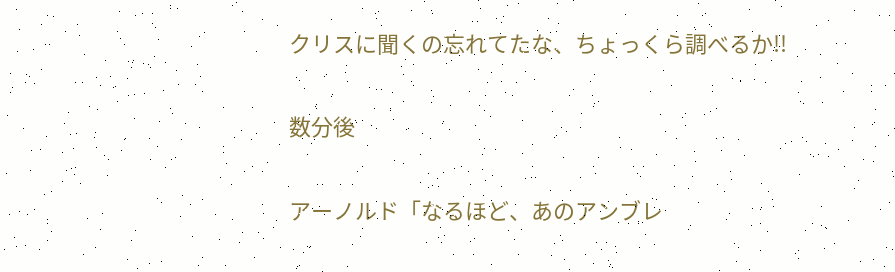クリスに聞くの忘れてたな、ちょっくら調べるか!!

数分後

アーノルド「なるほど、あのアンブレ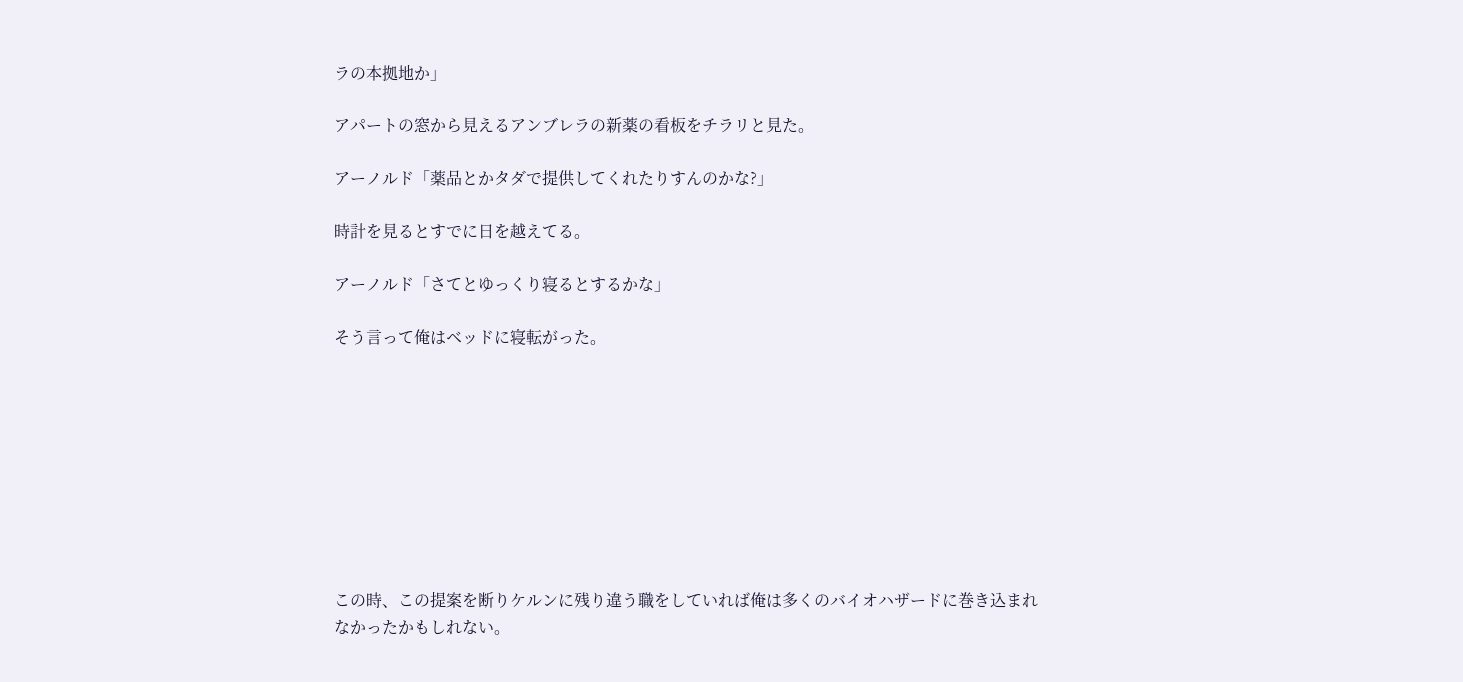ラの本拠地か」

アパートの窓から見えるアンブレラの新薬の看板をチラリと見た。

アーノルド「薬品とかタダで提供してくれたりすんのかな?」

時計を見るとすでに日を越えてる。

アーノルド「さてとゆっくり寝るとするかな」

そう言って俺はベッドに寝転がった。









この時、この提案を断りケルンに残り違う職をしていれば俺は多くのバイオハザードに巻き込まれなかったかもしれない。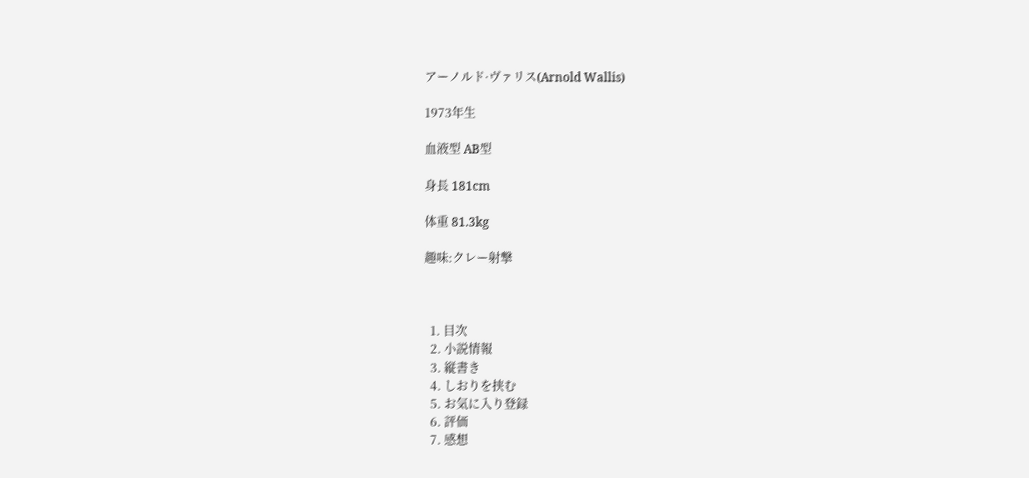アーノルド·ヴァリス(Arnold Wallis)

1973年生

血液型 AB型

身長 181cm

体重 81.3kg

趣味:クレー射撃



  1. 目次
  2. 小説情報
  3. 縦書き
  4. しおりを挟む
  5. お気に入り登録
  6. 評価
  7. 感想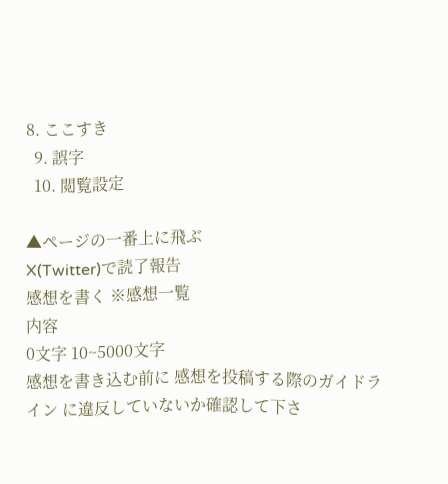8. ここすき
  9. 誤字
  10. 閲覧設定

▲ページの一番上に飛ぶ
X(Twitter)で読了報告
感想を書く ※感想一覧
内容
0文字 10~5000文字
感想を書き込む前に 感想を投稿する際のガイドライン に違反していないか確認して下さ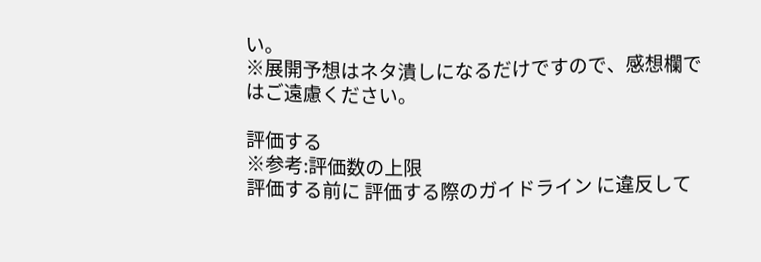い。
※展開予想はネタ潰しになるだけですので、感想欄ではご遠慮ください。

評価する
※参考:評価数の上限
評価する前に 評価する際のガイドライン に違反して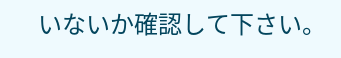いないか確認して下さい。